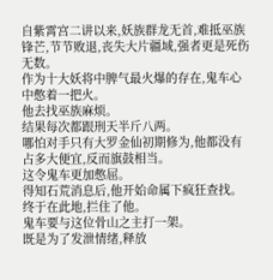自紫霄宫二讲以来,妖族群龙无首,难抵巫族锋芒,节节败退,丧失大片疆域,强者更是死伤无数。
作为十大妖将中脾气最火爆的存在,鬼车心中憋着一把火。
他去找巫族麻烦。
结果每次都跟刑天半斤八两。
哪怕对手只有大罗金仙初期修为,他都没有占多大便宜,反而旗鼓相当。
这令鬼车更加憋屈。
得知石荒消息后,他开始命属下疯狂查找。
终于在此地,拦住了他。
鬼车要与这位骨山之主打一架。
既是为了发泄情绪,释放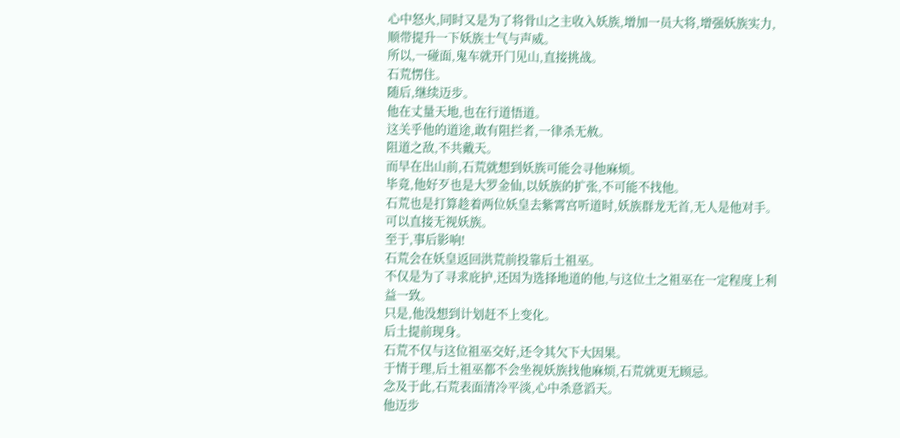心中怒火,同时又是为了将骨山之主收入妖族,增加一员大将,增强妖族实力,顺带提升一下妖族士气与声威。
所以,一碰面,鬼车就开门见山,直接挑战。
石荒愣住。
随后,继续迈步。
他在丈量天地,也在行道悟道。
这关乎他的道途,敢有阻拦者,一律杀无赦。
阻道之敌,不共戴天。
而早在出山前,石荒就想到妖族可能会寻他麻烦。
毕竟,他好歹也是大罗金仙,以妖族的扩张,不可能不找他。
石荒也是打算趁着两位妖皇去紫霄宫听道时,妖族群龙无首,无人是他对手。
可以直接无视妖族。
至于,事后影响!
石荒会在妖皇返回洪荒前投靠后土祖巫。
不仅是为了寻求庇护,还因为选择地道的他,与这位土之祖巫在一定程度上利益一致。
只是,他没想到计划赶不上变化。
后土提前现身。
石荒不仅与这位祖巫交好,还令其欠下大因果。
于情于理,后土祖巫都不会坐视妖族找他麻烦,石荒就更无顾忌。
念及于此,石荒表面清冷平淡,心中杀意滔天。
他迈步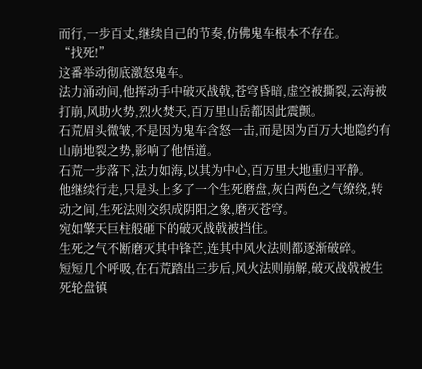而行,一步百丈,继续自己的节奏,仿佛鬼车根本不存在。
“找死!”
这番举动彻底激怒鬼车。
法力涌动间,他挥动手中破灭战戟,苍穹昏暗,虚空被撕裂,云海被打崩,风助火势,烈火焚天,百万里山岳都因此震颤。
石荒眉头微皱,不是因为鬼车含怒一击,而是因为百万大地隐约有山崩地裂之势,影响了他悟道。
石荒一步落下,法力如海,以其为中心,百万里大地重归平静。
他继续行走,只是头上多了一个生死磨盘,灰白两色之气缭绕,转动之间,生死法则交织成阴阳之象,磨灭苍穹。
宛如擎天巨柱般砸下的破灭战戟被挡住。
生死之气不断磨灭其中锋芒,连其中风火法则都逐渐破碎。
短短几个呼吸,在石荒踏出三步后,风火法则崩解,破灭战戟被生死轮盘镇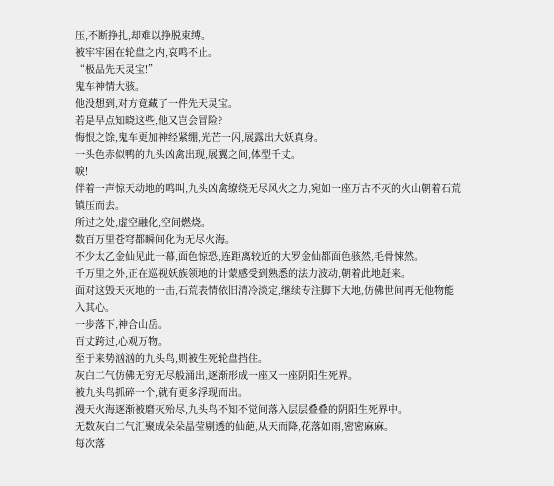压,不断挣扎,却难以挣脱束缚。
被牢牢困在轮盘之内,哀鸣不止。
“极品先天灵宝!”
鬼车神情大骇。
他没想到,对方竟藏了一件先天灵宝。
若是早点知晓这些,他又岂会冒险?
悔恨之馀,鬼车更加神经紧绷,光芒一闪,展露出大妖真身。
一头色赤似鸭的九头凶禽出现,展翼之间,体型千丈。
唳!
伴着一声惊天动地的鸣叫,九头凶禽缭绕无尽风火之力,宛如一座万古不灭的火山朝着石荒镇压而去。
所过之处,虚空融化,空间燃烧。
数百万里苍穹都瞬间化为无尽火海。
不少太乙金仙见此一幕,面色惊恐,连距离较近的大罗金仙都面色骇然,毛骨悚然。
千万里之外,正在巡视妖族领地的计蒙感受到熟悉的法力波动,朝着此地赶来。
面对这毁天灭地的一击,石荒表情依旧清冷淡定,继续专注脚下大地,仿佛世间再无他物能入其心。
一步落下,神合山岳。
百丈跨过,心观万物。
至于来势汹汹的九头鸟,则被生死轮盘挡住。
灰白二气仿佛无穷无尽般涌出,逐渐形成一座又一座阴阳生死界。
被九头鸟抓碎一个,就有更多浮现而出。
漫天火海逐渐被磨灭殆尽,九头鸟不知不觉间落入层层叠叠的阴阳生死界中。
无数灰白二气汇聚成朵朵晶莹剔透的仙葩,从天而降,花落如雨,密密麻麻。
每次落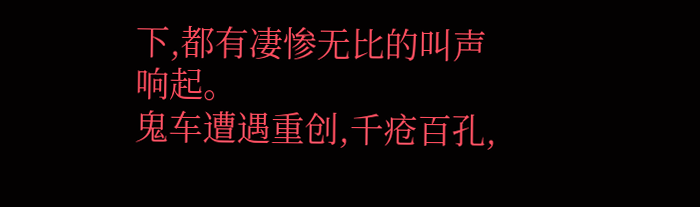下,都有凄惨无比的叫声响起。
鬼车遭遇重创,千疮百孔,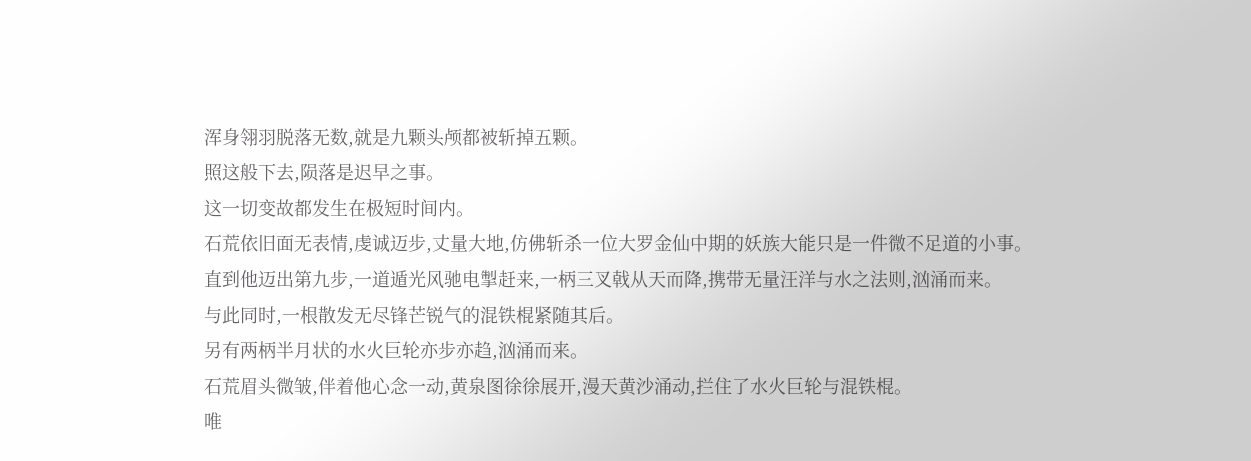浑身翎羽脱落无数,就是九颗头颅都被斩掉五颗。
照这般下去,陨落是迟早之事。
这一切变故都发生在极短时间内。
石荒依旧面无表情,虔诚迈步,丈量大地,仿佛斩杀一位大罗金仙中期的妖族大能只是一件微不足道的小事。
直到他迈出第九步,一道遁光风驰电掣赶来,一柄三叉戟从天而降,携带无量汪洋与水之法则,汹涌而来。
与此同时,一根散发无尽锋芒锐气的混铁棍紧随其后。
另有两柄半月状的水火巨轮亦步亦趋,汹涌而来。
石荒眉头微皱,伴着他心念一动,黄泉图徐徐展开,漫天黄沙涌动,拦住了水火巨轮与混铁棍。
唯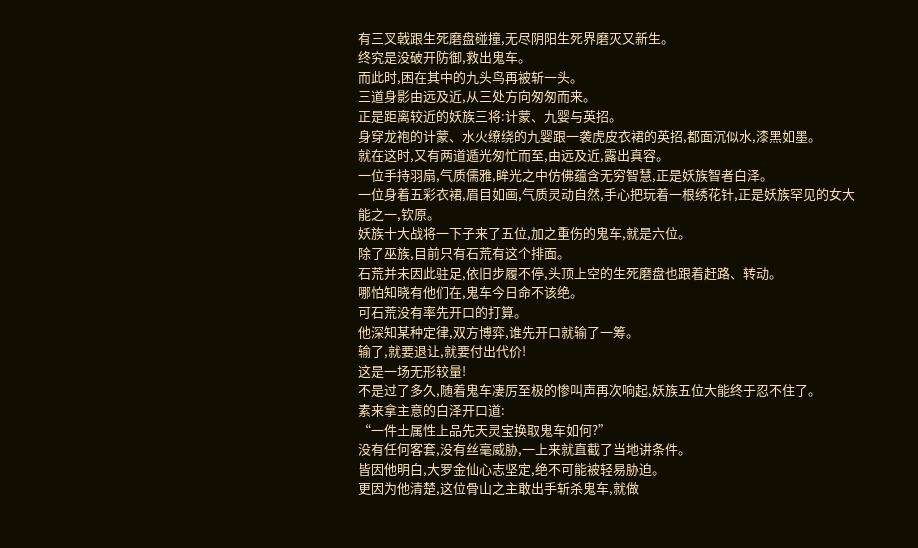有三叉戟跟生死磨盘碰撞,无尽阴阳生死界磨灭又新生。
终究是没破开防御,救出鬼车。
而此时,困在其中的九头鸟再被斩一头。
三道身影由远及近,从三处方向匆匆而来。
正是距离较近的妖族三将:计蒙、九婴与英招。
身穿龙袍的计蒙、水火缭绕的九婴跟一袭虎皮衣裙的英招,都面沉似水,漆黑如墨。
就在这时,又有两道遁光匆忙而至,由远及近,露出真容。
一位手持羽扇,气质儒雅,眸光之中仿佛蕴含无穷智慧,正是妖族智者白泽。
一位身着五彩衣裙,眉目如画,气质灵动自然,手心把玩着一根绣花针,正是妖族罕见的女大能之一,钦原。
妖族十大战将一下子来了五位,加之重伤的鬼车,就是六位。
除了巫族,目前只有石荒有这个排面。
石荒并未因此驻足,依旧步履不停,头顶上空的生死磨盘也跟着赶路、转动。
哪怕知晓有他们在,鬼车今日命不该绝。
可石荒没有率先开口的打算。
他深知某种定律,双方博弈,谁先开口就输了一筹。
输了,就要退让,就要付出代价!
这是一场无形较量!
不是过了多久,随着鬼车凄厉至极的惨叫声再次响起,妖族五位大能终于忍不住了。
素来拿主意的白泽开口道:
“一件土属性上品先天灵宝换取鬼车如何?”
没有任何客套,没有丝毫威胁,一上来就直截了当地讲条件。
皆因他明白,大罗金仙心志坚定,绝不可能被轻易胁迫。
更因为他清楚,这位骨山之主敢出手斩杀鬼车,就做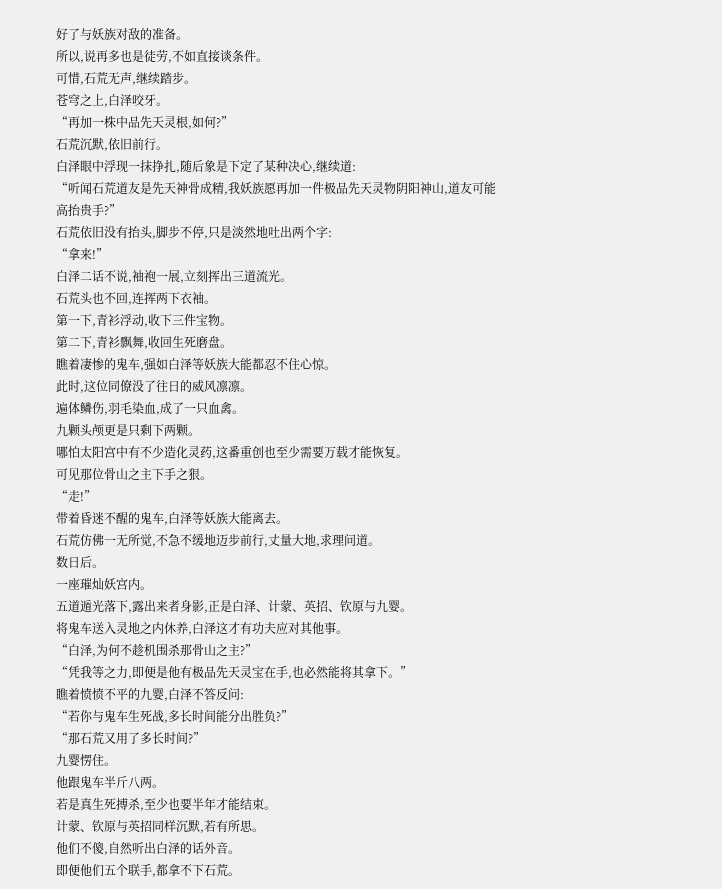好了与妖族对敌的准备。
所以,说再多也是徒劳,不如直接谈条件。
可惜,石荒无声,继续踏步。
苍穹之上,白泽咬牙。
“再加一株中品先天灵根,如何?”
石荒沉默,依旧前行。
白泽眼中浮现一抹挣扎,随后象是下定了某种决心,继续道:
“听闻石荒道友是先天神骨成精,我妖族愿再加一件极品先天灵物阴阳神山,道友可能高抬贵手?”
石荒依旧没有抬头,脚步不停,只是淡然地吐出两个字:
“拿来!”
白泽二话不说,袖袍一展,立刻挥出三道流光。
石荒头也不回,连挥两下衣袖。
第一下,青衫浮动,收下三件宝物。
第二下,青衫飘舞,收回生死磨盘。
瞧着凄惨的鬼车,强如白泽等妖族大能都忍不住心惊。
此时,这位同僚没了往日的威风凛凛。
遍体鳞伤,羽毛染血,成了一只血禽。
九颗头颅更是只剩下两颗。
哪怕太阳宫中有不少造化灵药,这番重创也至少需要万载才能恢复。
可见那位骨山之主下手之狠。
“走!”
带着昏迷不醒的鬼车,白泽等妖族大能离去。
石荒仿佛一无所觉,不急不缓地迈步前行,丈量大地,求理问道。
数日后。
一座璀灿妖宫内。
五道遁光落下,露出来者身影,正是白泽、计蒙、英招、钦原与九婴。
将鬼车送入灵地之内休养,白泽这才有功夫应对其他事。
“白泽,为何不趁机围杀那骨山之主?”
“凭我等之力,即便是他有极品先天灵宝在手,也必然能将其拿下。”
瞧着愤愤不平的九婴,白泽不答反问:
“若你与鬼车生死战,多长时间能分出胜负?”
“那石荒又用了多长时间?”
九婴愣住。
他跟鬼车半斤八两。
若是真生死搏杀,至少也要半年才能结束。
计蒙、钦原与英招同样沉默,若有所思。
他们不傻,自然听出白泽的话外音。
即便他们五个联手,都拿不下石荒。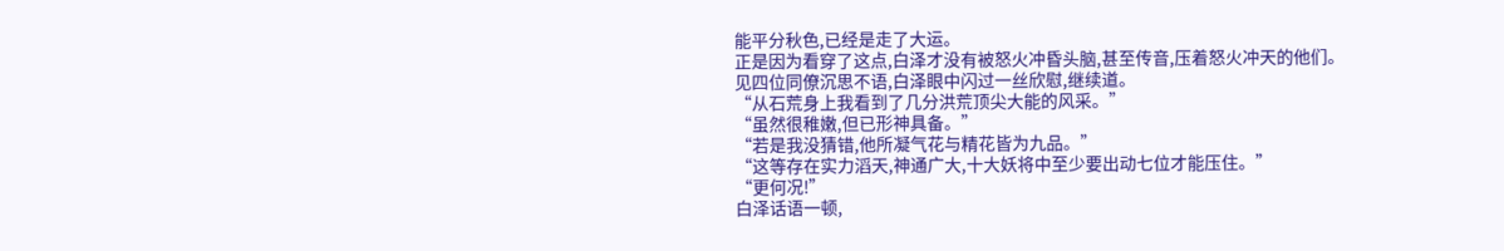能平分秋色,已经是走了大运。
正是因为看穿了这点,白泽才没有被怒火冲昏头脑,甚至传音,压着怒火冲天的他们。
见四位同僚沉思不语,白泽眼中闪过一丝欣慰,继续道。
“从石荒身上我看到了几分洪荒顶尖大能的风采。”
“虽然很稚嫩,但已形神具备。”
“若是我没猜错,他所凝气花与精花皆为九品。”
“这等存在实力滔天,神通广大,十大妖将中至少要出动七位才能压住。”
“更何况!”
白泽话语一顿,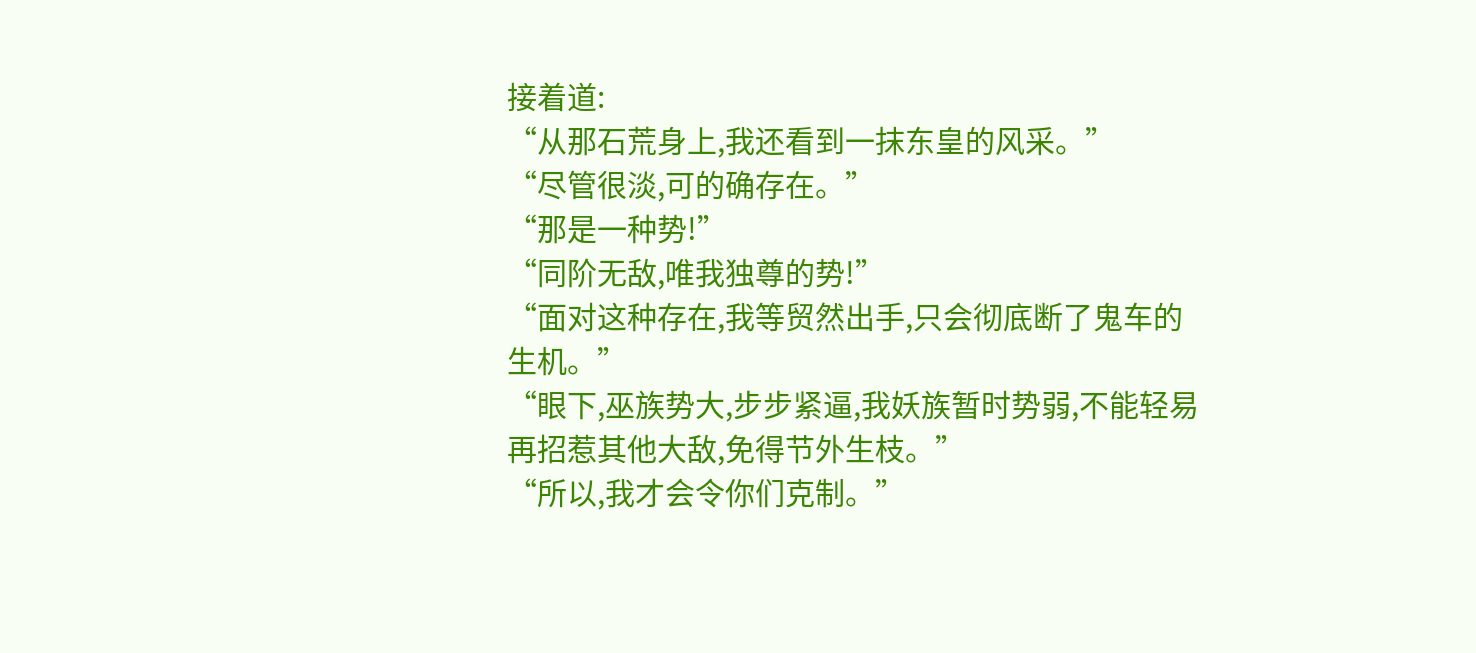接着道:
“从那石荒身上,我还看到一抹东皇的风采。”
“尽管很淡,可的确存在。”
“那是一种势!”
“同阶无敌,唯我独尊的势!”
“面对这种存在,我等贸然出手,只会彻底断了鬼车的生机。”
“眼下,巫族势大,步步紧逼,我妖族暂时势弱,不能轻易再招惹其他大敌,免得节外生枝。”
“所以,我才会令你们克制。”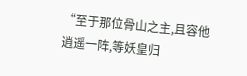“至于那位骨山之主,且容他逍遥一阵,等妖皇归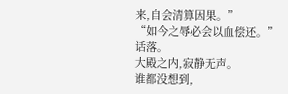来,自会清算因果。”
“如今之辱必会以血偿还。”
话落。
大殿之内,寂静无声。
谁都没想到,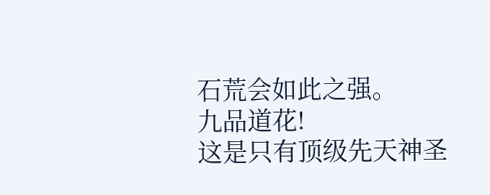石荒会如此之强。
九品道花!
这是只有顶级先天神圣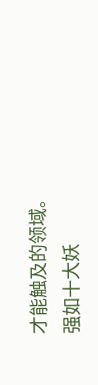才能触及的领域。
强如十大妖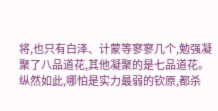将,也只有白泽、计蒙等寥寥几个,勉强凝聚了八品道花,其他凝聚的是七品道花。
纵然如此,哪怕是实力最弱的钦原,都杀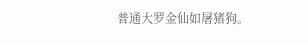普通大罗金仙如屠猪狗。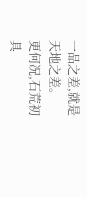一品之差,就是天地之差。
更何况,石荒初具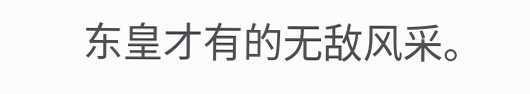东皇才有的无敌风采。